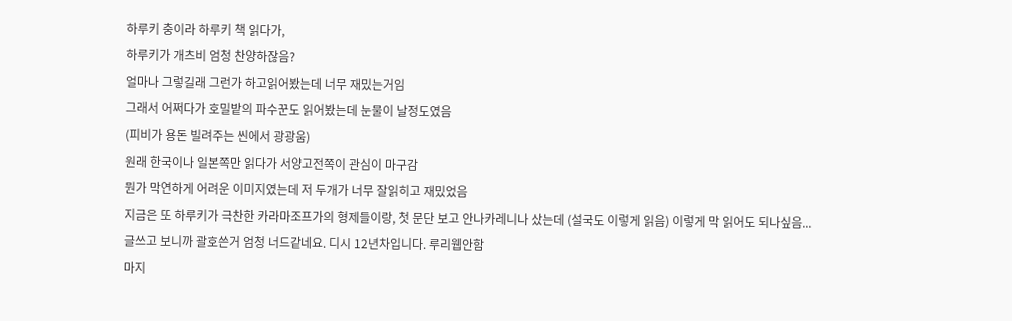하루키 충이라 하루키 책 읽다가,
하루키가 개츠비 엄청 찬양하잖음?
얼마나 그렇길래 그런가 하고읽어봤는데 너무 재밌는거임
그래서 어쩌다가 호밀밭의 파수꾼도 읽어봤는데 눈물이 날정도였음
(피비가 용돈 빌려주는 씬에서 광광움)
원래 한국이나 일본쪽만 읽다가 서양고전쪽이 관심이 마구감
뭔가 막연하게 어려운 이미지였는데 저 두개가 너무 잘읽히고 재밌었음
지금은 또 하루키가 극찬한 카라마조프가의 형제들이랑, 첫 문단 보고 안나카레니나 샀는데 (설국도 이렇게 읽음) 이렇게 막 읽어도 되나싶음...
글쓰고 보니까 괄호쓴거 엄청 너드같네요. 디시 12년차입니다. 루리웹안함
마지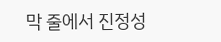막 줄에서 진정성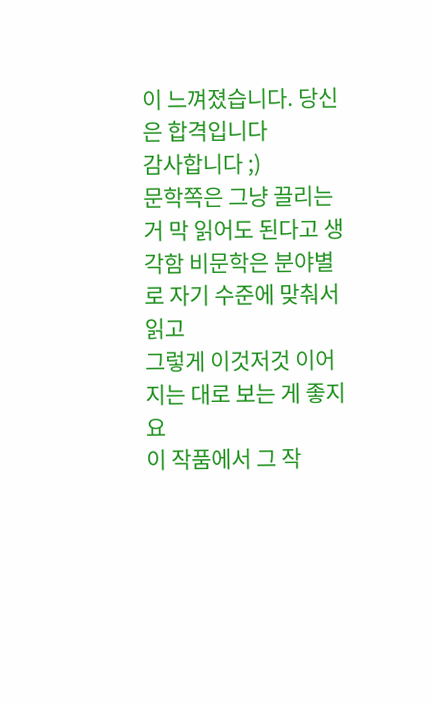이 느껴졌습니다. 당신은 합격입니다
감사합니다 ;)
문학쪽은 그냥 끌리는 거 막 읽어도 된다고 생각함 비문학은 분야별로 자기 수준에 맞춰서 읽고
그렇게 이것저것 이어지는 대로 보는 게 좋지요
이 작품에서 그 작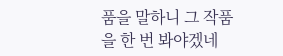품을 말하니 그 작품을 한 번 봐야겠네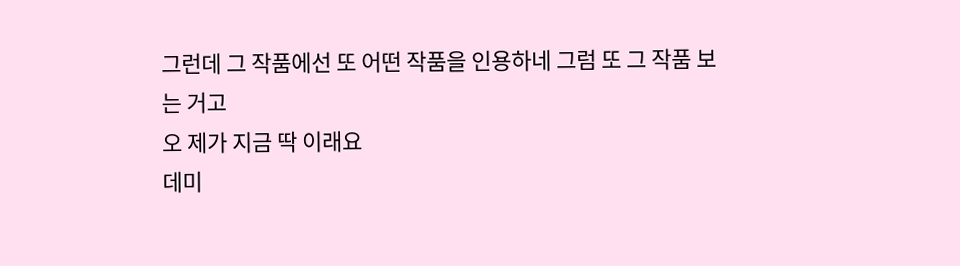그런데 그 작품에선 또 어떤 작품을 인용하네 그럼 또 그 작품 보는 거고
오 제가 지금 딱 이래요
데미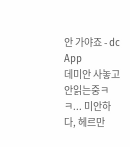안 가야죠 - dc App
데미안 사놓고 안읽는중ㅋㅋ... 미안하다, 헤르만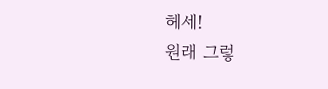헤세!
원래 그렇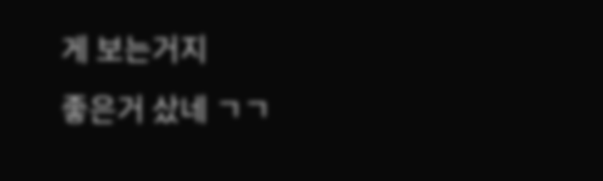게 보는거지
좋은거 샀네 ㄱㄱ